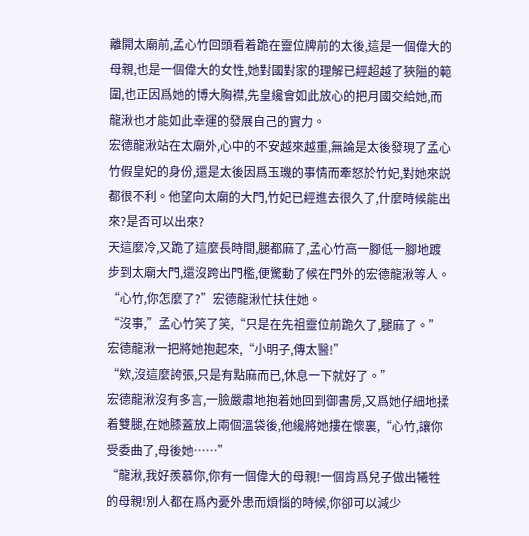離開太廟前,孟心竹回頭看着跪在靈位牌前的太後,這是一個偉大的母親,也是一個偉大的女性,她對國對家的理解已經超越了狹隘的範圍,也正因爲她的博大胸襟,先皇纔會如此放心的把月國交給她,而龍湫也才能如此幸運的發展自己的實力。
宏德龍湫站在太廟外,心中的不安越來越重,無論是太後發現了孟心竹假皇妃的身份,還是太後因爲玉璣的事情而牽怒於竹妃,對她來説都很不利。他望向太廟的大門,竹妃已經進去很久了,什麼時候能出來?是否可以出來?
天這麼冷,又跪了這麼長時間,腿都麻了,孟心竹高一腳低一腳地踱步到太廟大門,還沒跨出門檻,便驚動了候在門外的宏德龍湫等人。
“心竹,你怎麼了?”宏德龍湫忙扶住她。
“沒事,”孟心竹笑了笑,“只是在先祖靈位前跪久了,腿麻了。”
宏德龍湫一把將她抱起來,“小明子,傳太醫!”
“欸,沒這麼誇張,只是有點麻而已,休息一下就好了。”
宏德龍湫沒有多言,一臉嚴肅地抱着她回到御書房,又爲她仔細地揉着雙腿,在她膝蓋放上兩個溫袋後,他纔將她摟在懷裏,“心竹,讓你受委曲了,母後她……”
“龍湫,我好羨慕你,你有一個偉大的母親!一個肯爲兒子做出犧牲的母親!別人都在爲內憂外患而煩惱的時候,你卻可以減少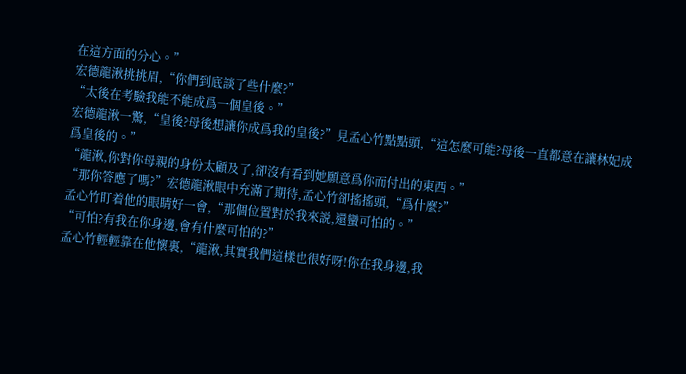在這方面的分心。”
宏德龍湫挑挑眉,“你們到底談了些什麼?”
“太後在考驗我能不能成爲一個皇後。”
宏德龍湫一驚,“皇後?母後想讓你成爲我的皇後?”見孟心竹點點頭,“這怎麼可能?母後一直都意在讓林妃成爲皇後的。”
“龍湫,你對你母親的身份太顧及了,卻沒有看到她願意爲你而付出的東西。”
“那你答應了嗎?”宏德龍湫眼中充滿了期待,孟心竹卻搖搖頭,“爲什麼?”
孟心竹盯着他的眼睛好一會,“那個位置對於我來説,還蠻可怕的。”
“可怕?有我在你身邊,會有什麼可怕的?”
孟心竹輕輕靠在他懷裏,“龍湫,其實我們這樣也很好呀!你在我身邊,我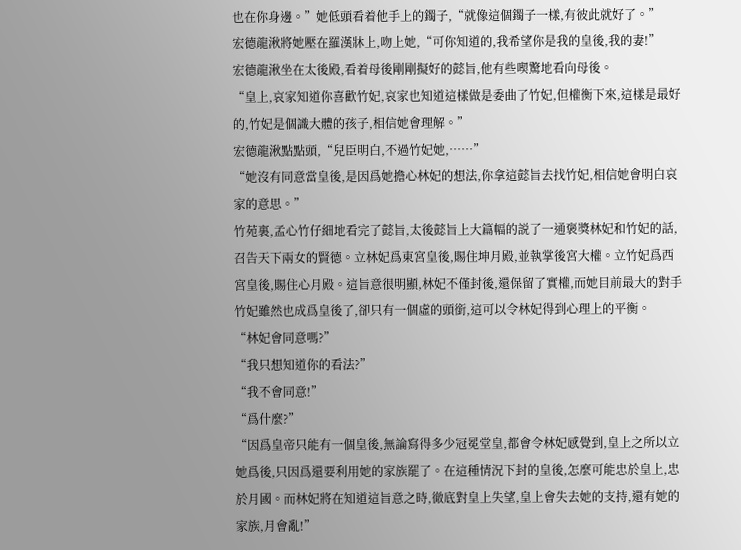也在你身邊。”她低頭看着他手上的鐲子,“就像這個鐲子一樣,有彼此就好了。”
宏德龍湫將她壓在羅漢牀上,吻上她,“可你知道的,我希望你是我的皇後,我的妻!”
宏德龍湫坐在太後殿,看着母後剛剛擬好的懿旨,他有些喫驚地看向母後。
“皇上,哀家知道你喜歡竹妃,哀家也知道這樣做是委曲了竹妃,但權衡下來,這樣是最好的,竹妃是個識大體的孩子,相信她會理解。”
宏德龍湫點點頭,“兒臣明白,不過竹妃她,……”
“她沒有同意當皇後,是因爲她擔心林妃的想法,你拿這懿旨去找竹妃,相信她會明白哀家的意思。”
竹苑裏,孟心竹仔細地看完了懿旨,太後懿旨上大篇幅的説了一通褒獎林妃和竹妃的話,召告天下兩女的賢德。立林妃爲東宮皇後,賜住坤月殿,並執掌後宮大權。立竹妃爲西宮皇後,賜住心月殿。這旨意很明顯,林妃不僅封後,還保留了實權,而她目前最大的對手竹妃雖然也成爲皇後了,卻只有一個虛的頭銜,這可以令林妃得到心理上的平衡。
“林妃會同意嗎?”
“我只想知道你的看法?”
“我不會同意!”
“爲什麼?”
“因爲皇帝只能有一個皇後,無論寫得多少冠冕堂皇,都會令林妃感覺到,皇上之所以立她爲後,只因爲還要利用她的家族罷了。在這種情況下封的皇後,怎麼可能忠於皇上,忠於月國。而林妃將在知道這旨意之時,徹底對皇上失望,皇上會失去她的支持,還有她的家族,月會亂!”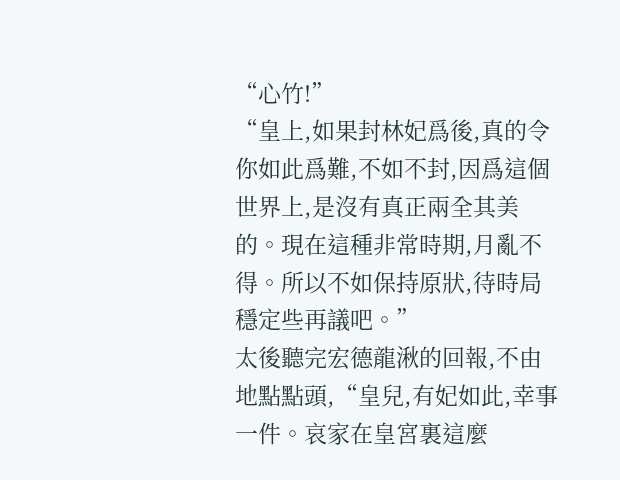“心竹!”
“皇上,如果封林妃爲後,真的令你如此爲難,不如不封,因爲這個世界上,是沒有真正兩全其美的。現在這種非常時期,月亂不得。所以不如保持原狀,待時局穩定些再議吧。”
太後聽完宏德龍湫的回報,不由地點點頭,“皇兒,有妃如此,幸事一件。哀家在皇宮裏這麼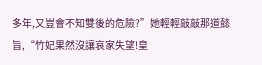多年,又豈會不知雙後的危險?”她輕輕敲敲那道懿旨,“竹妃果然沒讓哀家失望!皇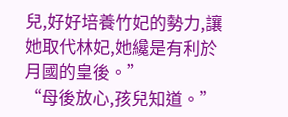兒,好好培養竹妃的勢力,讓她取代林妃,她纔是有利於月國的皇後。”
“母後放心,孩兒知道。”